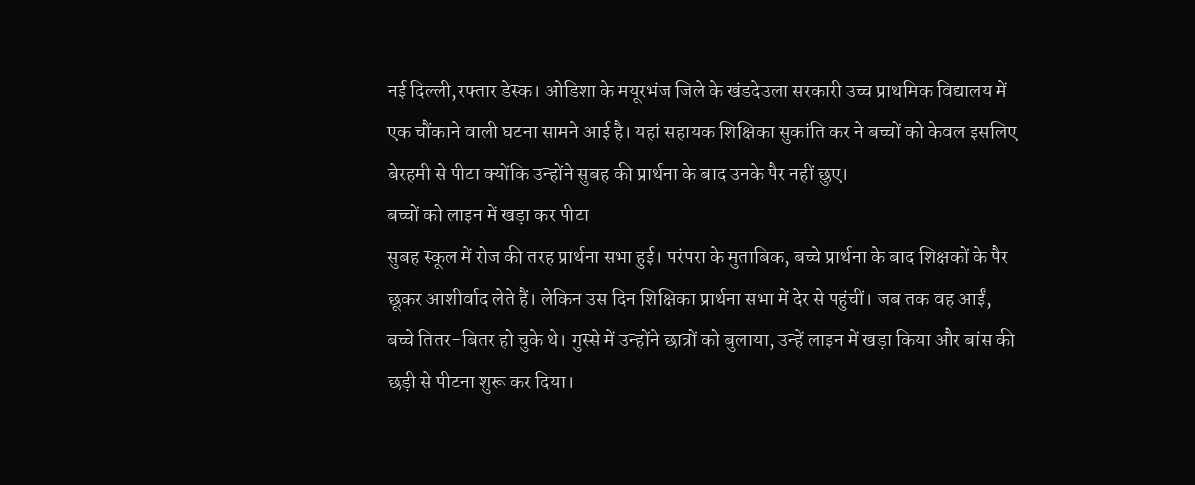नई दिल्ली,रफ्तार डेस्क। ओडिशा के मयूरभंज जिले के खंडदेउला सरकारी उच्च प्राथमिक विद्यालय में एक चौंकाने वाली घटना सामने आई है। यहां सहायक शिक्षिका सुकांति कर ने बच्चों को केवल इसलिए बेरहमी से पीटा क्योंकि उन्होंने सुबह की प्रार्थना के बाद उनके पैर नहीं छुए।
बच्चों को लाइन में खड़ा कर पीटा
सुबह स्कूल में रोज की तरह प्रार्थना सभा हुई। परंपरा के मुताबिक, बच्चे प्रार्थना के बाद शिक्षकों के पैर छूकर आशीर्वाद लेते हैं। लेकिन उस दिन शिक्षिका प्रार्थना सभा में देर से पहुंचीं। जब तक वह आईं, बच्चे तितर-बितर हो चुके थे। गुस्से में उन्होंने छात्रों को बुलाया, उन्हें लाइन में खड़ा किया और बांस की छड़ी से पीटना शुरू कर दिया।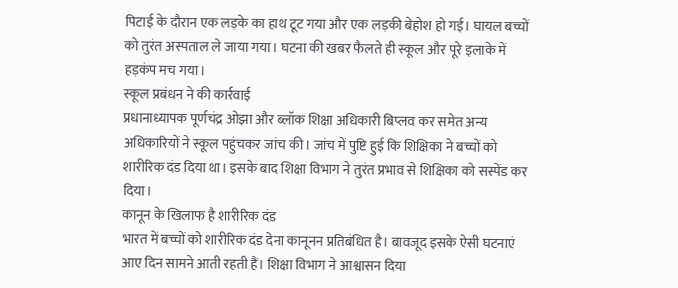पिटाई के दौरान एक लड़के का हाथ टूट गया और एक लड़की बेहोश हो गई। घायल बच्चों को तुरंत अस्पताल ले जाया गया। घटना की खबर फैलते ही स्कूल और पूरे इलाके में हड़कंप मच गया।
स्कूल प्रबंधन ने की कार्रवाई
प्रधानाध्यापक पूर्णचंद्र ओझा और ब्लॉक शिक्षा अधिकारी बिप्लव कर समेत अन्य अधिकारियों ने स्कूल पहुंचकर जांच की। जांच में पुष्टि हुई कि शिक्षिका ने बच्चों को शारीरिक दंड दिया था। इसके बाद शिक्षा विभाग ने तुरंत प्रभाव से शिक्षिका को सस्पेंड कर दिया।
कानून के खिलाफ है शारीरिक दंड
भारत में बच्चों को शारीरिक दंड देना कानूनन प्रतिबंधित है। बावजूद इसके ऐसी घटनाएं आए दिन सामने आती रहती हैं। शिक्षा विभाग ने आश्वासन दिया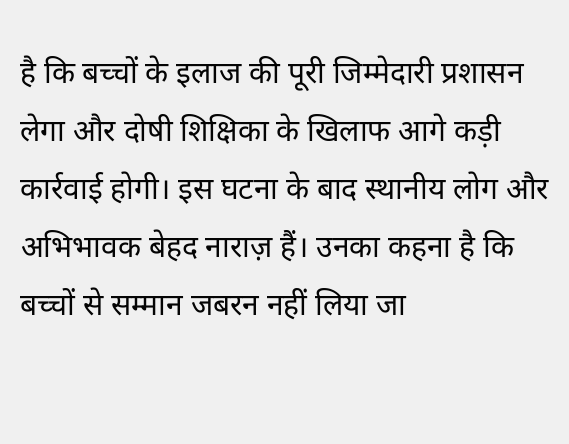है कि बच्चों के इलाज की पूरी जिम्मेदारी प्रशासन लेगा और दोषी शिक्षिका के खिलाफ आगे कड़ी कार्रवाई होगी। इस घटना के बाद स्थानीय लोग और अभिभावक बेहद नाराज़ हैं। उनका कहना है कि बच्चों से सम्मान जबरन नहीं लिया जा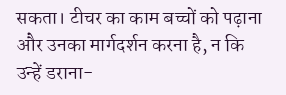सकता। टीचर का काम बच्चों को पढ़ाना और उनका मार्गदर्शन करना है, न कि उन्हें डराना-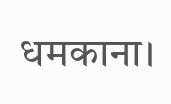धमकाना।